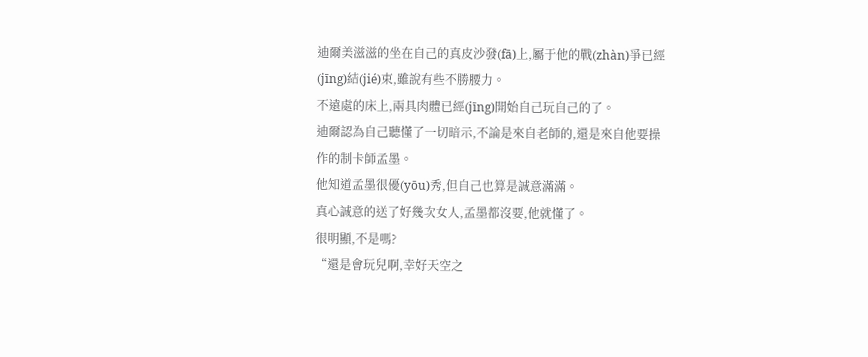迪爾美滋滋的坐在自己的真皮沙發(fā)上,屬于他的戰(zhàn)爭已經(jīng)結(jié)束,雖說有些不勝腰力。
不遠處的床上,兩具肉體已經(jīng)開始自己玩自己的了。
迪爾認為自己聽懂了一切暗示,不論是來自老師的,還是來自他要操作的制卡師孟墨。
他知道孟墨很優(yōu)秀,但自己也算是誠意滿滿。
真心誠意的送了好幾次女人,孟墨都沒要,他就懂了。
很明顯,不是嗎?
“還是會玩兒啊,幸好天空之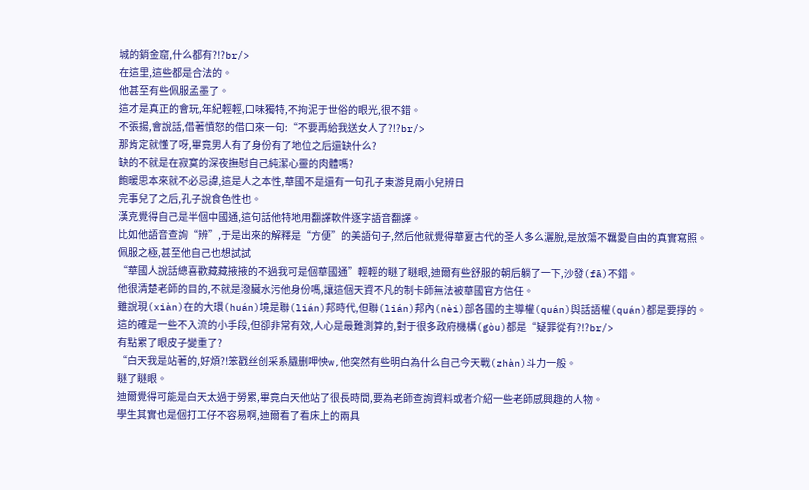城的銷金窟,什么都有?!?br/>
在這里,這些都是合法的。
他甚至有些佩服孟墨了。
這才是真正的會玩,年紀輕輕,口味獨特,不拘泥于世俗的眼光,很不錯。
不張揚,會說話,借著憤怒的借口來一句:“不要再給我送女人了?!?br/>
那肯定就懂了呀,畢竟男人有了身份有了地位之后還缺什么?
缺的不就是在寂寞的深夜撫慰自己純潔心靈的肉體嗎?
飽暖思本來就不必忌諱,這是人之本性,華國不是還有一句孔子東游見兩小兒辨日
完事兒了之后,孔子說食色性也。
漢克覺得自己是半個中國通,這句話他特地用翻譯軟件逐字語音翻譯。
比如他語音查詢“辨”,于是出來的解釋是“方便”的美語句子,然后他就覺得華夏古代的圣人多么灑脫,是放蕩不羈愛自由的真實寫照。
佩服之極,甚至他自己也想試試
“華國人說話總喜歡藏藏掖掖的不過我可是個華國通”輕輕的瞇了瞇眼,迪爾有些舒服的朝后躺了一下,沙發(fā)不錯。
他很清楚老師的目的,不就是潑臟水污他身份嗎,讓這個天資不凡的制卡師無法被華國官方信任。
雖說現(xiàn)在的大環(huán)境是聯(lián)邦時代,但聯(lián)邦內(nèi)部各國的主導權(quán)與話語權(quán)都是要掙的。
這的確是一些不入流的小手段,但卻非常有效,人心是最難測算的,對于很多政府機構(gòu)都是“疑罪從有?!?br/>
有點累了眼皮子變重了?
“白天我是站著的,好煩?!笨戳丝创采系膬删呷怏w,他突然有些明白為什么自己今天戰(zhàn)斗力一般。
瞇了瞇眼。
迪爾覺得可能是白天太過于勞累,畢竟白天他站了很長時間,要為老師查詢資料或者介紹一些老師感興趣的人物。
學生其實也是個打工仔不容易啊,迪爾看了看床上的兩具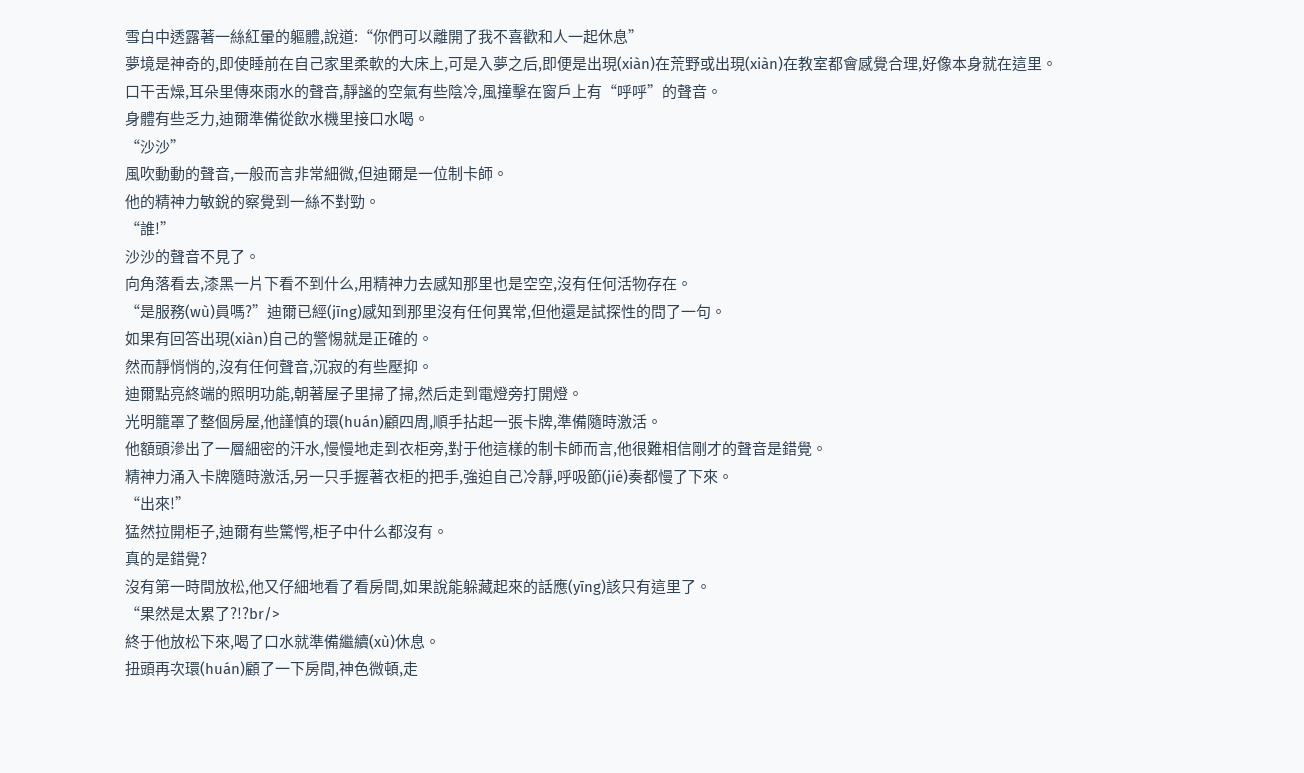雪白中透露著一絲紅暈的軀體,說道:“你們可以離開了我不喜歡和人一起休息”
夢境是神奇的,即使睡前在自己家里柔軟的大床上,可是入夢之后,即便是出現(xiàn)在荒野或出現(xiàn)在教室都會感覺合理,好像本身就在這里。
口干舌燥,耳朵里傳來雨水的聲音,靜謐的空氣有些陰冷,風撞擊在窗戶上有“呼呼”的聲音。
身體有些乏力,迪爾準備從飲水機里接口水喝。
“沙沙”
風吹動動的聲音,一般而言非常細微,但迪爾是一位制卡師。
他的精神力敏銳的察覺到一絲不對勁。
“誰!”
沙沙的聲音不見了。
向角落看去,漆黑一片下看不到什么,用精神力去感知那里也是空空,沒有任何活物存在。
“是服務(wù)員嗎?”迪爾已經(jīng)感知到那里沒有任何異常,但他還是試探性的問了一句。
如果有回答出現(xiàn)自己的警惕就是正確的。
然而靜悄悄的,沒有任何聲音,沉寂的有些壓抑。
迪爾點亮終端的照明功能,朝著屋子里掃了掃,然后走到電燈旁打開燈。
光明籠罩了整個房屋,他謹慎的環(huán)顧四周,順手拈起一張卡牌,準備隨時激活。
他額頭滲出了一層細密的汗水,慢慢地走到衣柜旁,對于他這樣的制卡師而言,他很難相信剛才的聲音是錯覺。
精神力涌入卡牌隨時激活,另一只手握著衣柜的把手,強迫自己冷靜,呼吸節(jié)奏都慢了下來。
“出來!”
猛然拉開柜子,迪爾有些驚愕,柜子中什么都沒有。
真的是錯覺?
沒有第一時間放松,他又仔細地看了看房間,如果說能躲藏起來的話應(yīng)該只有這里了。
“果然是太累了?!?br/>
終于他放松下來,喝了口水就準備繼續(xù)休息。
扭頭再次環(huán)顧了一下房間,神色微頓,走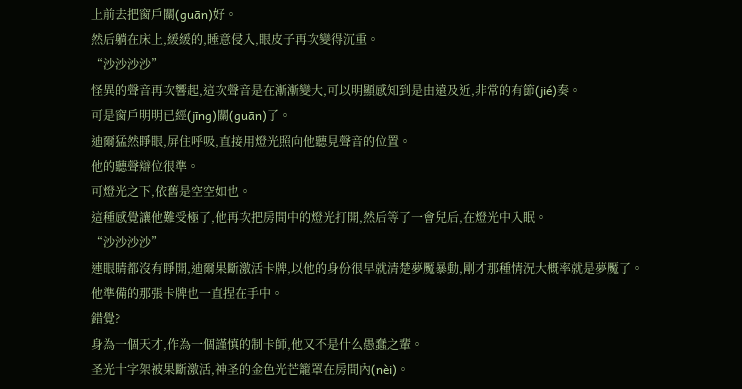上前去把窗戶關(guān)好。
然后躺在床上,緩緩的,睡意侵入,眼皮子再次變得沉重。
“沙沙沙沙”
怪異的聲音再次響起,這次聲音是在漸漸變大,可以明顯感知到是由遠及近,非常的有節(jié)奏。
可是窗戶明明已經(jīng)關(guān)了。
迪爾猛然睜眼,屏住呼吸,直接用燈光照向他聽見聲音的位置。
他的聽聲辯位很準。
可燈光之下,依舊是空空如也。
這種感覺讓他難受極了,他再次把房間中的燈光打開,然后等了一會兒后,在燈光中入眠。
“沙沙沙沙”
連眼睛都沒有睜開,迪爾果斷激活卡牌,以他的身份很早就清楚夢魘暴動,剛才那種情況大概率就是夢魘了。
他準備的那張卡牌也一直捏在手中。
錯覺?
身為一個天才,作為一個謹慎的制卡師,他又不是什么愚蠢之輩。
圣光十字架被果斷激活,神圣的金色光芒籠罩在房間內(nèi)。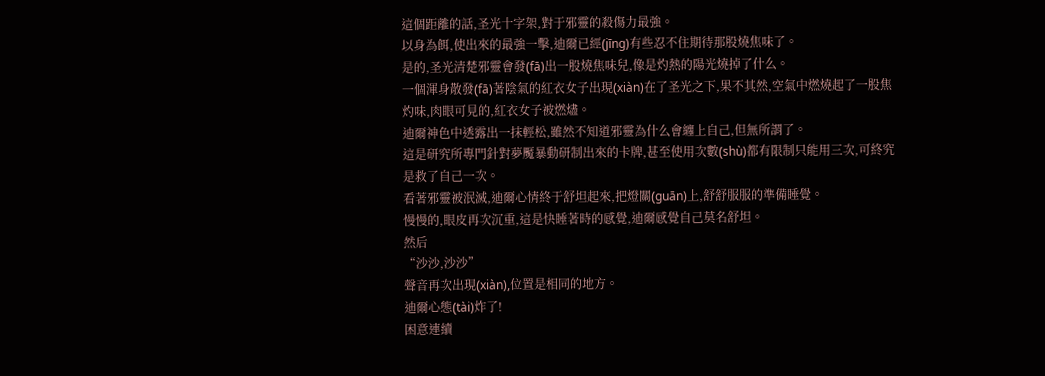這個距離的話,圣光十字架,對于邪靈的殺傷力最強。
以身為餌,使出來的最強一擊,迪爾已經(jīng)有些忍不住期待那股燒焦味了。
是的,圣光清楚邪靈會發(fā)出一股燒焦味兒,像是灼熱的陽光燒掉了什么。
一個渾身散發(fā)著陰氣的紅衣女子出現(xiàn)在了圣光之下,果不其然,空氣中燃燒起了一股焦灼味,肉眼可見的,紅衣女子被燃燼。
迪爾神色中透露出一抹輕松,雖然不知道邪靈為什么會纏上自己,但無所謂了。
這是研究所專門針對夢魘暴動研制出來的卡牌,甚至使用次數(shù)都有限制只能用三次,可終究是救了自己一次。
看著邪靈被泯滅,迪爾心情終于舒坦起來,把燈關(guān)上,舒舒服服的準備睡覺。
慢慢的,眼皮再次沉重,這是快睡著時的感覺,迪爾感覺自己莫名舒坦。
然后
“沙沙,沙沙”
聲音再次出現(xiàn),位置是相同的地方。
迪爾心態(tài)炸了!
困意連續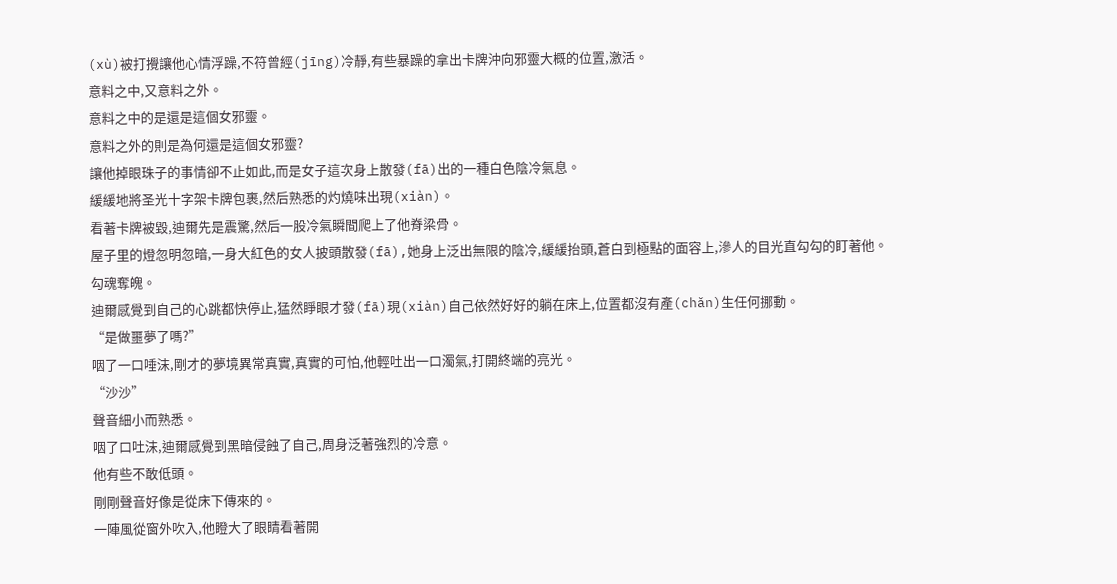(xù)被打攪讓他心情浮躁,不符曾經(jīng)冷靜,有些暴躁的拿出卡牌沖向邪靈大概的位置,激活。
意料之中,又意料之外。
意料之中的是還是這個女邪靈。
意料之外的則是為何還是這個女邪靈?
讓他掉眼珠子的事情卻不止如此,而是女子這次身上散發(fā)出的一種白色陰冷氣息。
緩緩地將圣光十字架卡牌包裹,然后熟悉的灼燒味出現(xiàn)。
看著卡牌被毀,迪爾先是震驚,然后一股冷氣瞬間爬上了他脊梁骨。
屋子里的燈忽明忽暗,一身大紅色的女人披頭散發(fā),她身上泛出無限的陰冷,緩緩抬頭,蒼白到極點的面容上,滲人的目光直勾勾的盯著他。
勾魂奪魄。
迪爾感覺到自己的心跳都快停止,猛然睜眼才發(fā)現(xiàn)自己依然好好的躺在床上,位置都沒有產(chǎn)生任何挪動。
“是做噩夢了嗎?”
咽了一口唾沫,剛才的夢境異常真實,真實的可怕,他輕吐出一口濁氣,打開終端的亮光。
“沙沙”
聲音細小而熟悉。
咽了口吐沫,迪爾感覺到黑暗侵蝕了自己,周身泛著強烈的冷意。
他有些不敢低頭。
剛剛聲音好像是從床下傳來的。
一陣風從窗外吹入,他瞪大了眼睛看著開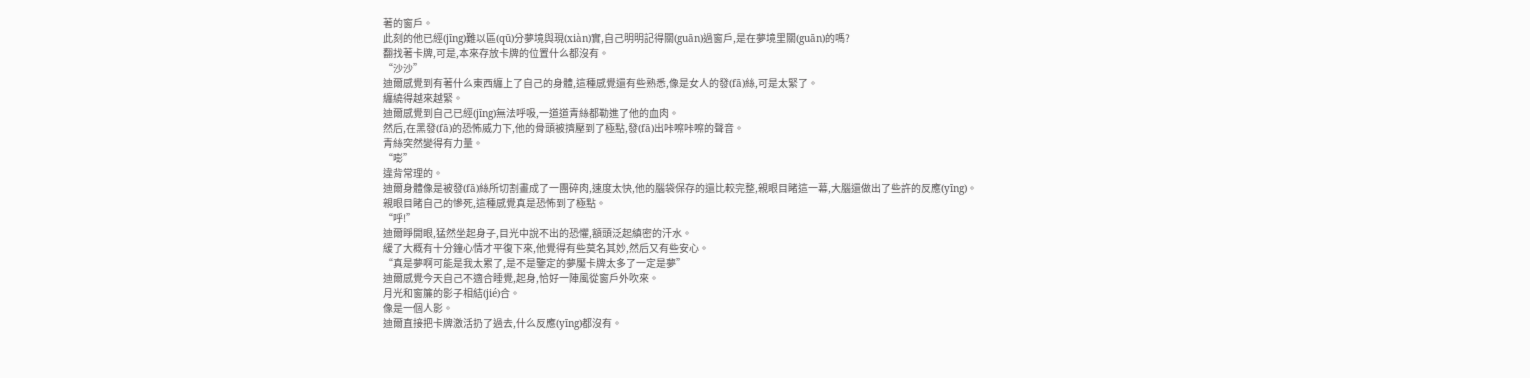著的窗戶。
此刻的他已經(jīng)難以區(qū)分夢境與現(xiàn)實,自己明明記得關(guān)過窗戶,是在夢境里關(guān)的嗎?
翻找著卡牌,可是,本來存放卡牌的位置什么都沒有。
“沙沙”
迪爾感覺到有著什么東西纏上了自己的身體,這種感覺還有些熟悉,像是女人的發(fā)絲,可是太緊了。
纏繞得越來越緊。
迪爾感覺到自己已經(jīng)無法呼吸,一道道青絲都勒進了他的血肉。
然后,在黑發(fā)的恐怖威力下,他的骨頭被擠壓到了極點,發(fā)出咔嚓咔嚓的聲音。
青絲突然變得有力量。
“嘭”
違背常理的。
迪爾身體像是被發(fā)絲所切割畫成了一團碎肉,速度太快,他的腦袋保存的還比較完整,親眼目睹這一幕,大腦還做出了些許的反應(yīng)。
親眼目睹自己的慘死,這種感覺真是恐怖到了極點。
“呼!”
迪爾睜開眼,猛然坐起身子,目光中說不出的恐懼,額頭泛起縝密的汗水。
緩了大概有十分鐘心情才平復下來,他覺得有些莫名其妙,然后又有些安心。
“真是夢啊可能是我太累了,是不是鑒定的夢魘卡牌太多了一定是夢”
迪爾感覺今天自己不適合睡覺,起身,恰好一陣風從窗戶外吹來。
月光和窗簾的影子相結(jié)合。
像是一個人影。
迪爾直接把卡牌激活扔了過去,什么反應(yīng)都沒有。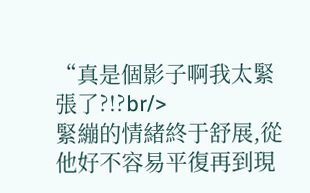“真是個影子啊我太緊張了?!?br/>
緊繃的情緒終于舒展,從他好不容易平復再到現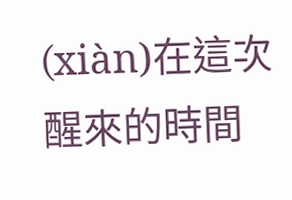(xiàn)在這次醒來的時間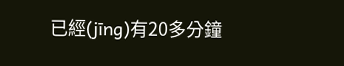已經(jīng)有20多分鐘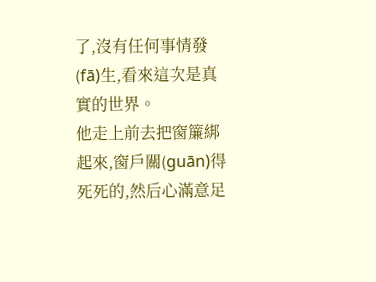了,沒有任何事情發(fā)生,看來這次是真實的世界。
他走上前去把窗簾綁起來,窗戶關(guān)得死死的,然后心滿意足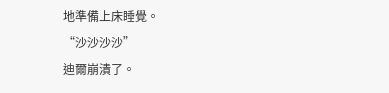地準備上床睡覺。
“沙沙沙沙”
迪爾崩潰了。